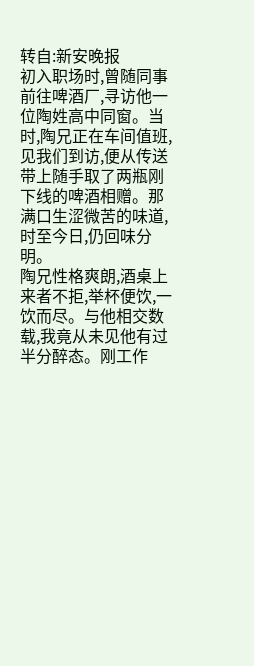转自:新安晚报
初入职场时,曾随同事前往啤酒厂,寻访他一位陶姓高中同窗。当时,陶兄正在车间值班,见我们到访,便从传送带上随手取了两瓶刚下线的啤酒相赠。那满口生涩微苦的味道,时至今日,仍回味分明。
陶兄性格爽朗,酒桌上来者不拒,举杯便饮,一饮而尽。与他相交数载,我竟从未见他有过半分醉态。刚工作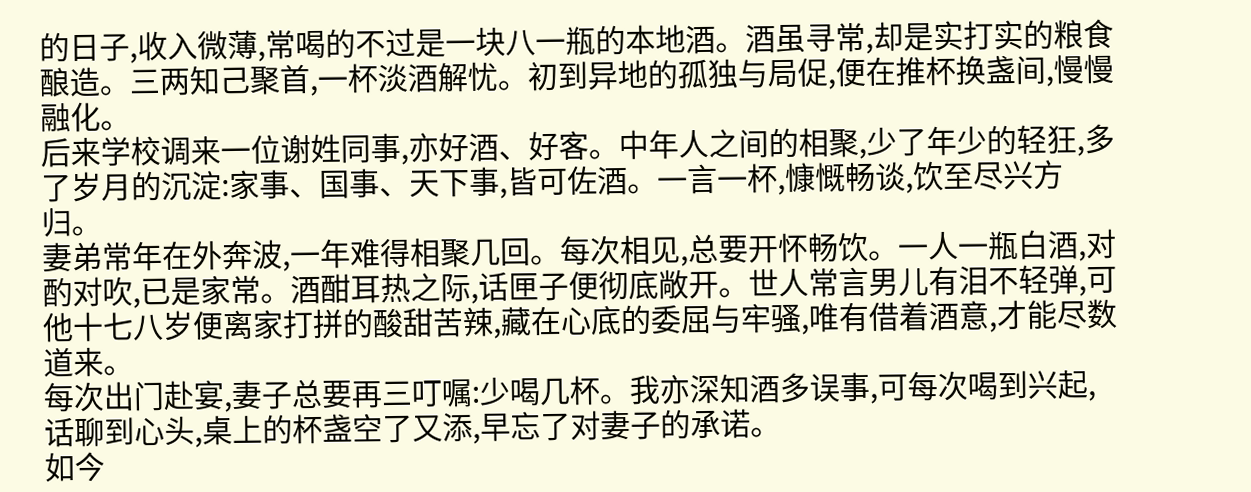的日子,收入微薄,常喝的不过是一块八一瓶的本地酒。酒虽寻常,却是实打实的粮食酿造。三两知己聚首,一杯淡酒解忧。初到异地的孤独与局促,便在推杯换盏间,慢慢融化。
后来学校调来一位谢姓同事,亦好酒、好客。中年人之间的相聚,少了年少的轻狂,多了岁月的沉淀:家事、国事、天下事,皆可佐酒。一言一杯,慷慨畅谈,饮至尽兴方归。
妻弟常年在外奔波,一年难得相聚几回。每次相见,总要开怀畅饮。一人一瓶白酒,对酌对吹,已是家常。酒酣耳热之际,话匣子便彻底敞开。世人常言男儿有泪不轻弹,可他十七八岁便离家打拼的酸甜苦辣,藏在心底的委屈与牢骚,唯有借着酒意,才能尽数道来。
每次出门赴宴,妻子总要再三叮嘱:少喝几杯。我亦深知酒多误事,可每次喝到兴起,话聊到心头,桌上的杯盏空了又添,早忘了对妻子的承诺。
如今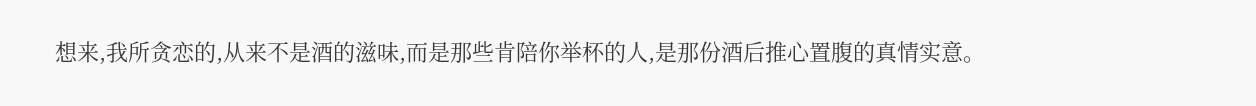想来,我所贪恋的,从来不是酒的滋味,而是那些肯陪你举杯的人,是那份酒后推心置腹的真情实意。